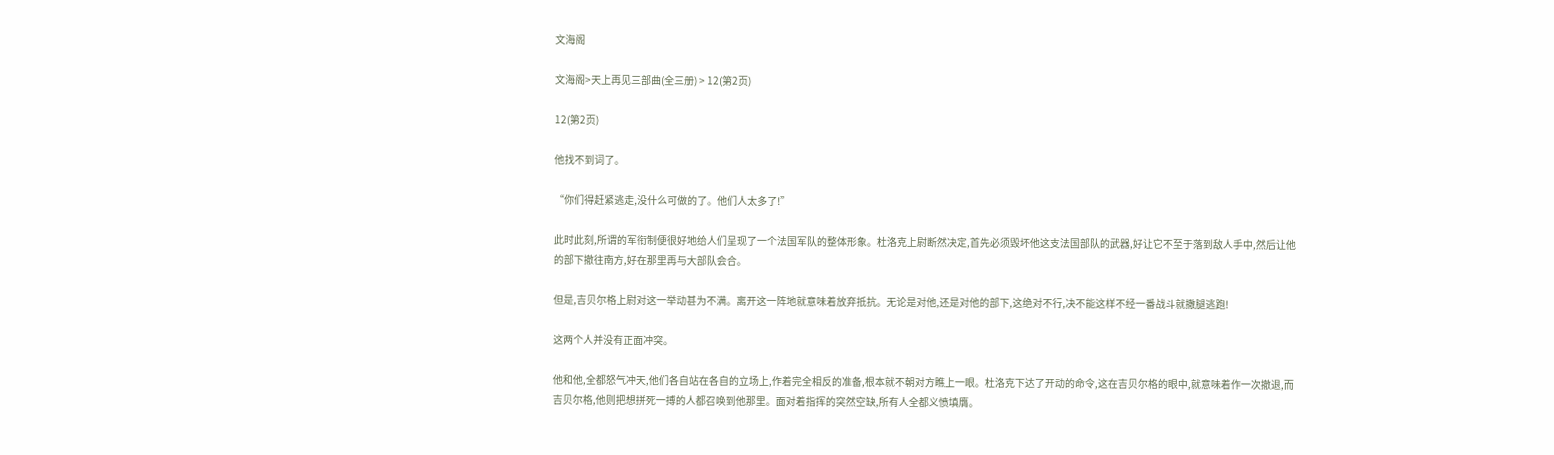文海阁

文海阁>天上再见三部曲(全三册) > 12(第2页)

12(第2页)

他找不到词了。

“你们得赶紧逃走,没什么可做的了。他们人太多了!”

此时此刻,所谓的军衔制便很好地给人们呈现了一个法国军队的整体形象。杜洛克上尉断然决定,首先必须毁坏他这支法国部队的武器,好让它不至于落到敌人手中,然后让他的部下撤往南方,好在那里再与大部队会合。

但是,吉贝尔格上尉对这一举动甚为不满。离开这一阵地就意味着放弃抵抗。无论是对他,还是对他的部下,这绝对不行,决不能这样不经一番战斗就撒腿逃跑!

这两个人并没有正面冲突。

他和他,全都怒气冲天,他们各自站在各自的立场上,作着完全相反的准备,根本就不朝对方瞧上一眼。杜洛克下达了开动的命令,这在吉贝尔格的眼中,就意味着作一次撤退,而吉贝尔格,他则把想拼死一搏的人都召唤到他那里。面对着指挥的突然空缺,所有人全都义愤填膺。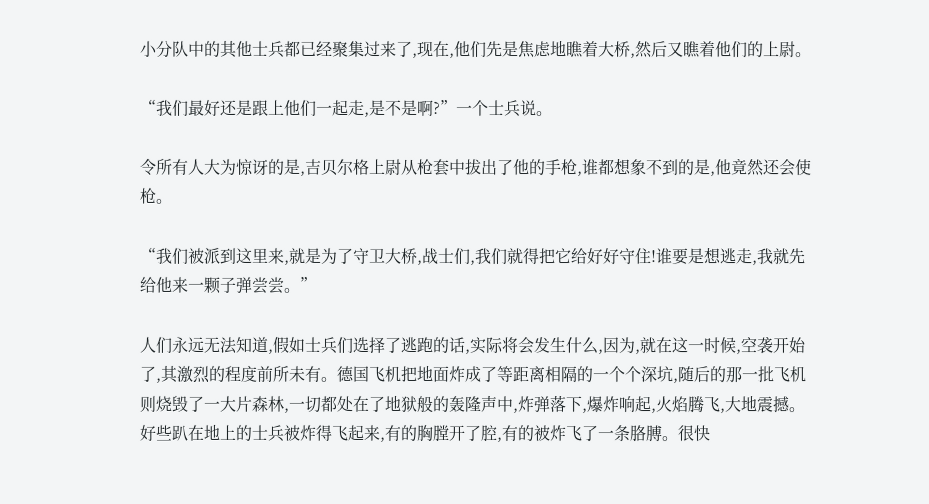小分队中的其他士兵都已经聚集过来了,现在,他们先是焦虑地瞧着大桥,然后又瞧着他们的上尉。

“我们最好还是跟上他们一起走,是不是啊?”一个士兵说。

令所有人大为惊讶的是,吉贝尔格上尉从枪套中拔出了他的手枪,谁都想象不到的是,他竟然还会使枪。

“我们被派到这里来,就是为了守卫大桥,战士们,我们就得把它给好好守住!谁要是想逃走,我就先给他来一颗子弹尝尝。”

人们永远无法知道,假如士兵们选择了逃跑的话,实际将会发生什么,因为,就在这一时候,空袭开始了,其激烈的程度前所未有。德国飞机把地面炸成了等距离相隔的一个个深坑,随后的那一批飞机则烧毁了一大片森林,一切都处在了地狱般的轰隆声中,炸弹落下,爆炸响起,火焰腾飞,大地震撼。好些趴在地上的士兵被炸得飞起来,有的胸膛开了腔,有的被炸飞了一条胳膊。很快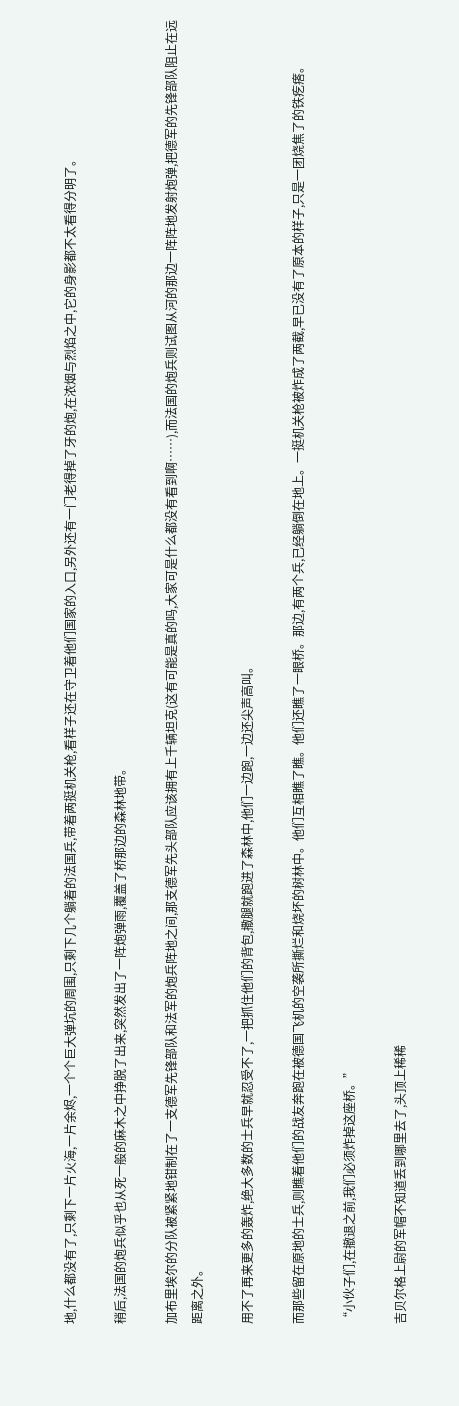地,什么都没有了,只剩下一片火海,一片余烬,一个个巨大弹坑的周围,只剩下几个躺着的法国兵,带着两挺机关枪,看样子还在守卫着他们国家的入口,另外还有一门老得掉了牙的炮,在浓烟与烈焰之中,它的身影都不太看得分明了。

稍后,法国的炮兵似乎也从死一般的麻木之中挣脱了出来,突然发出了一阵炮弹雨,覆盖了桥那边的森林地带。

加布里埃尔的分队被紧紧地钳制在了一支德军先锋部队和法军的炮兵阵地之间,那支德军先头部队应该拥有上千辆坦克(这有可能是真的吗,大家可是什么都没有看到啊……),而法国的炮兵则试图从河的那边一阵阵地发射炮弹,把德军的先锋部队阻止在远距离之外。

用不了再来更多的轰炸,绝大多数的士兵早就忍受不了,一把抓住他们的背包,撒腿就跑进了森林中,他们一边跑,一边还尖声高叫。

而那些留在原地的士兵,则瞧着他们的战友奔跑在被德国飞机的空袭所撕烂和烧坏的树林中。他们互相瞧了瞧。他们还瞧了一眼桥。那边,有两个兵,已经躺倒在地上。一挺机关枪被炸成了两截,早已没有了原本的样子,只是一团烧焦了的铁疙瘩。

“小伙子们,在撤退之前,我们必须炸掉这座桥。”

吉贝尔格上尉的军帽不知道丢到哪里去了,头顶上稀稀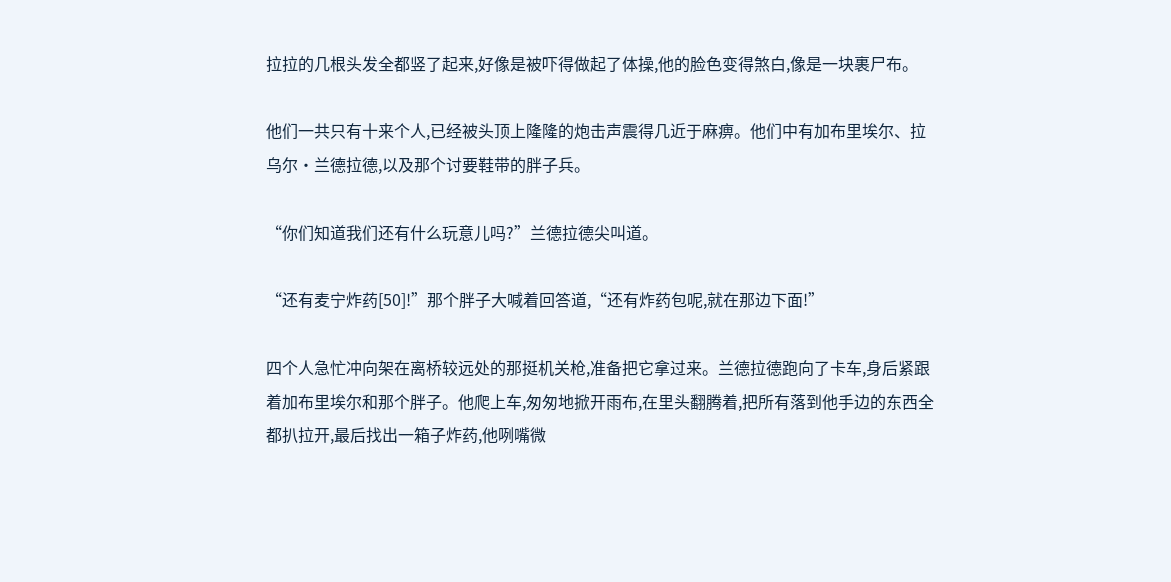拉拉的几根头发全都竖了起来,好像是被吓得做起了体操,他的脸色变得煞白,像是一块裹尸布。

他们一共只有十来个人,已经被头顶上隆隆的炮击声震得几近于麻痹。他们中有加布里埃尔、拉乌尔·兰德拉德,以及那个讨要鞋带的胖子兵。

“你们知道我们还有什么玩意儿吗?”兰德拉德尖叫道。

“还有麦宁炸药[50]!”那个胖子大喊着回答道,“还有炸药包呢,就在那边下面!”

四个人急忙冲向架在离桥较远处的那挺机关枪,准备把它拿过来。兰德拉德跑向了卡车,身后紧跟着加布里埃尔和那个胖子。他爬上车,匆匆地掀开雨布,在里头翻腾着,把所有落到他手边的东西全都扒拉开,最后找出一箱子炸药,他咧嘴微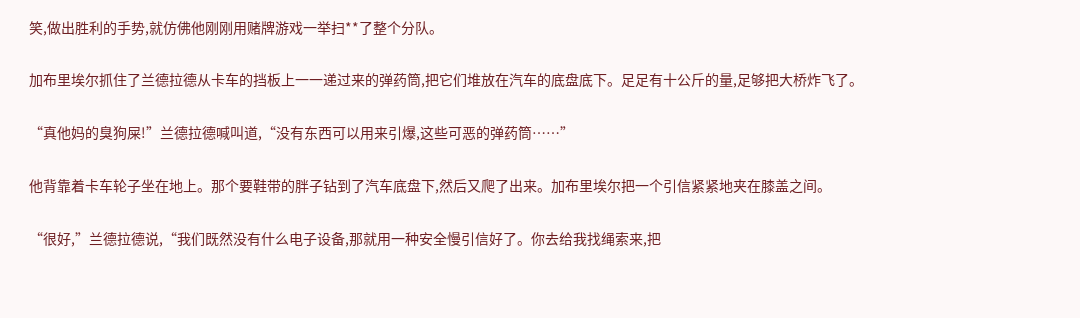笑,做出胜利的手势,就仿佛他刚刚用赌牌游戏一举扫**了整个分队。

加布里埃尔抓住了兰德拉德从卡车的挡板上一一递过来的弹药筒,把它们堆放在汽车的底盘底下。足足有十公斤的量,足够把大桥炸飞了。

“真他妈的臭狗屎!”兰德拉德喊叫道,“没有东西可以用来引爆,这些可恶的弹药筒……”

他背靠着卡车轮子坐在地上。那个要鞋带的胖子钻到了汽车底盘下,然后又爬了出来。加布里埃尔把一个引信紧紧地夹在膝盖之间。

“很好,”兰德拉德说,“我们既然没有什么电子设备,那就用一种安全慢引信好了。你去给我找绳索来,把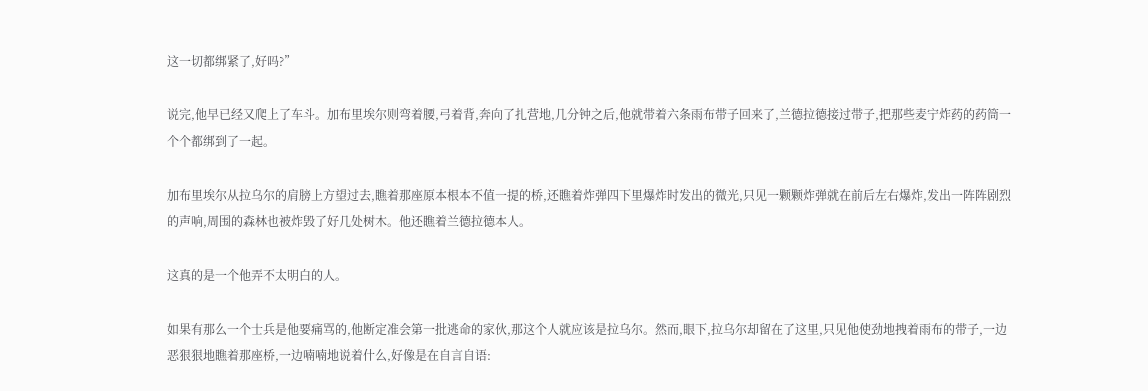这一切都绑紧了,好吗?”

说完,他早已经又爬上了车斗。加布里埃尔则弯着腰,弓着背,奔向了扎营地,几分钟之后,他就带着六条雨布带子回来了,兰德拉德接过带子,把那些麦宁炸药的药筒一个个都绑到了一起。

加布里埃尔从拉乌尔的肩膀上方望过去,瞧着那座原本根本不值一提的桥,还瞧着炸弹四下里爆炸时发出的微光,只见一颗颗炸弹就在前后左右爆炸,发出一阵阵剧烈的声响,周围的森林也被炸毁了好几处树木。他还瞧着兰德拉德本人。

这真的是一个他弄不太明白的人。

如果有那么一个士兵是他要痛骂的,他断定准会第一批逃命的家伙,那这个人就应该是拉乌尔。然而,眼下,拉乌尔却留在了这里,只见他使劲地拽着雨布的带子,一边恶狠狠地瞧着那座桥,一边喃喃地说着什么,好像是在自言自语: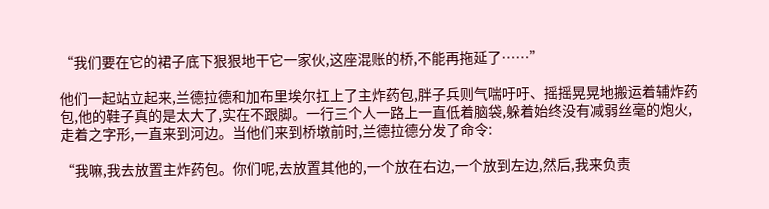“我们要在它的裙子底下狠狠地干它一家伙,这座混账的桥,不能再拖延了……”

他们一起站立起来,兰德拉德和加布里埃尔扛上了主炸药包,胖子兵则气喘吁吁、摇摇晃晃地搬运着辅炸药包,他的鞋子真的是太大了,实在不跟脚。一行三个人一路上一直低着脑袋,躲着始终没有减弱丝毫的炮火,走着之字形,一直来到河边。当他们来到桥墩前时,兰德拉德分发了命令:

“我嘛,我去放置主炸药包。你们呢,去放置其他的,一个放在右边,一个放到左边,然后,我来负责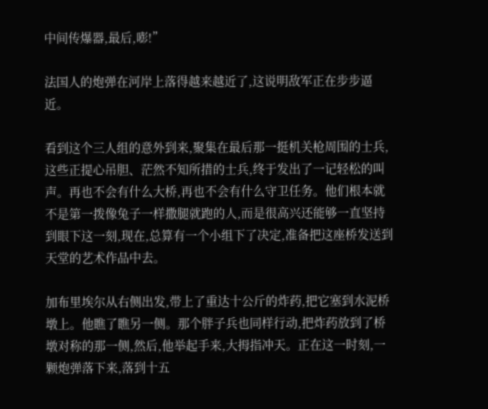中间传爆器,最后,嘭!”

法国人的炮弹在河岸上落得越来越近了,这说明敌军正在步步逼近。

看到这个三人组的意外到来,聚集在最后那一挺机关枪周围的士兵,这些正提心吊胆、茫然不知所措的士兵,终于发出了一记轻松的叫声。再也不会有什么大桥,再也不会有什么守卫任务。他们根本就不是第一拨像兔子一样撒腿就跑的人,而是很高兴还能够一直坚持到眼下这一刻,现在,总算有一个小组下了决定,准备把这座桥发送到天堂的艺术作品中去。

加布里埃尔从右侧出发,带上了重达十公斤的炸药,把它塞到水泥桥墩上。他瞧了瞧另一侧。那个胖子兵也同样行动,把炸药放到了桥墩对称的那一侧,然后,他举起手来,大拇指冲天。正在这一时刻,一颗炮弹落下来,落到十五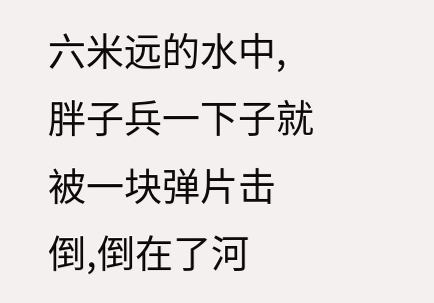六米远的水中,胖子兵一下子就被一块弹片击倒,倒在了河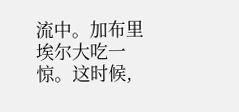流中。加布里埃尔大吃一惊。这时候,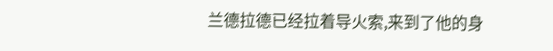兰德拉德已经拉着导火索,来到了他的身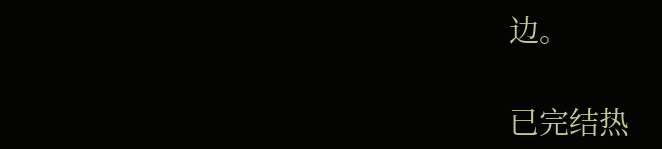边。

已完结热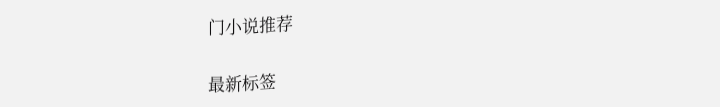门小说推荐

最新标签